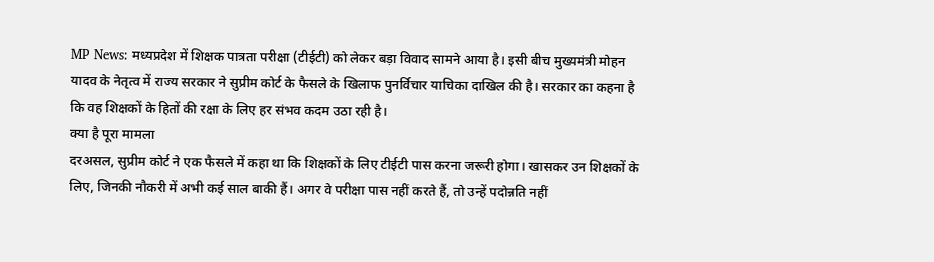MP News: मध्यप्रदेश में शिक्षक पात्रता परीक्षा (टीईटी) को लेकर बड़ा विवाद सामने आया है। इसी बीच मुख्यमंत्री मोहन यादव के नेतृत्व में राज्य सरकार ने सुप्रीम कोर्ट के फैसले के खिलाफ पुनर्विचार याचिका दाखिल की है। सरकार का कहना है कि वह शिक्षकों के हितों की रक्षा के लिए हर संभव कदम उठा रही है।
क्या है पूरा मामला
दरअसल, सुप्रीम कोर्ट ने एक फैसले में कहा था कि शिक्षकों के लिए टीईटी पास करना जरूरी होगा। खासकर उन शिक्षकों के लिए, जिनकी नौकरी में अभी कई साल बाकी हैं। अगर वे परीक्षा पास नहीं करते हैं, तो उन्हें पदोन्नति नहीं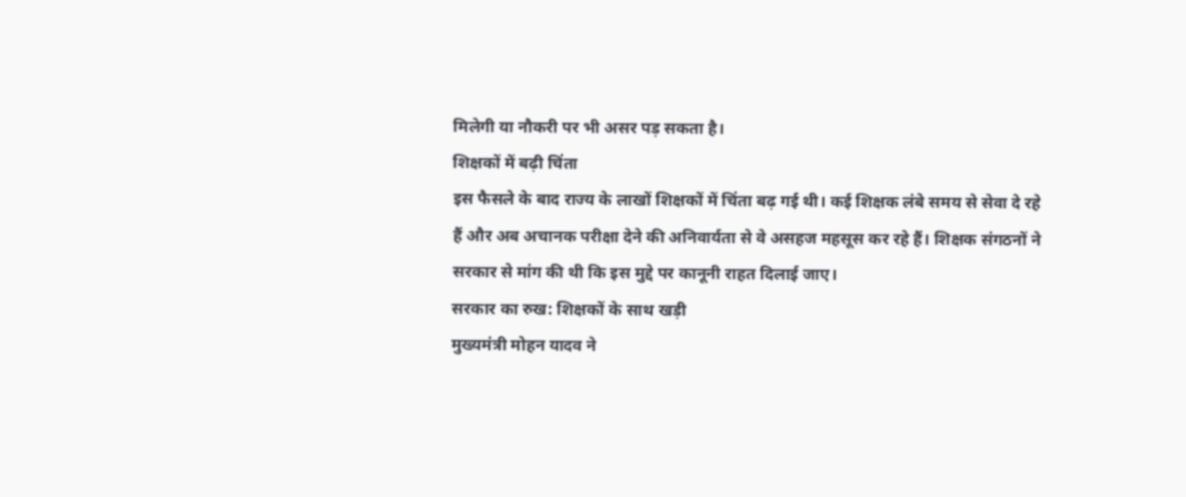मिलेगी या नौकरी पर भी असर पड़ सकता है।
शिक्षकों में बढ़ी चिंता
इस फैसले के बाद राज्य के लाखों शिक्षकों में चिंता बढ़ गई थी। कई शिक्षक लंबे समय से सेवा दे रहे हैं और अब अचानक परीक्षा देने की अनिवार्यता से वे असहज महसूस कर रहे हैं। शिक्षक संगठनों ने सरकार से मांग की थी कि इस मुद्दे पर कानूनी राहत दिलाई जाए।
सरकार का रुख: शिक्षकों के साथ खड़ी
मुख्यमंत्री मोहन यादव ने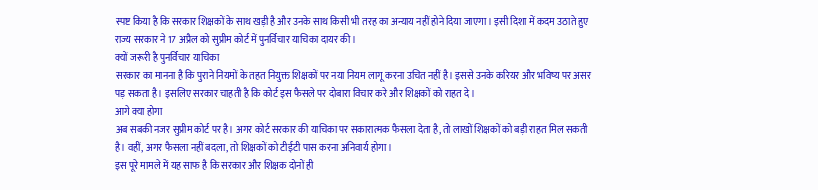स्पष्ट किया है कि सरकार शिक्षकों के साथ खड़ी है और उनके साथ किसी भी तरह का अन्याय नहीं होने दिया जाएगा। इसी दिशा में कदम उठाते हुए राज्य सरकार ने 17 अप्रैल को सुप्रीम कोर्ट में पुनर्विचार याचिका दायर की।
क्यों जरूरी है पुनर्विचार याचिका
सरकार का मानना है कि पुराने नियमों के तहत नियुक्त शिक्षकों पर नया नियम लागू करना उचित नहीं है। इससे उनके करियर और भविष्य पर असर पड़ सकता है। इसलिए सरकार चाहती है कि कोर्ट इस फैसले पर दोबारा विचार करे और शिक्षकों को राहत दे।
आगे क्या होगा
अब सबकी नजर सुप्रीम कोर्ट पर है। अगर कोर्ट सरकार की याचिका पर सकारात्मक फैसला देता है, तो लाखों शिक्षकों को बड़ी राहत मिल सकती है। वहीं, अगर फैसला नहीं बदला, तो शिक्षकों को टीईटी पास करना अनिवार्य होगा।
इस पूरे मामले में यह साफ है कि सरकार और शिक्षक दोनों ही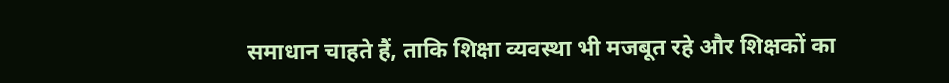समाधान चाहते हैं, ताकि शिक्षा व्यवस्था भी मजबूत रहे और शिक्षकों का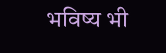भविष्य भी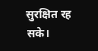सुरक्षित रह सके।